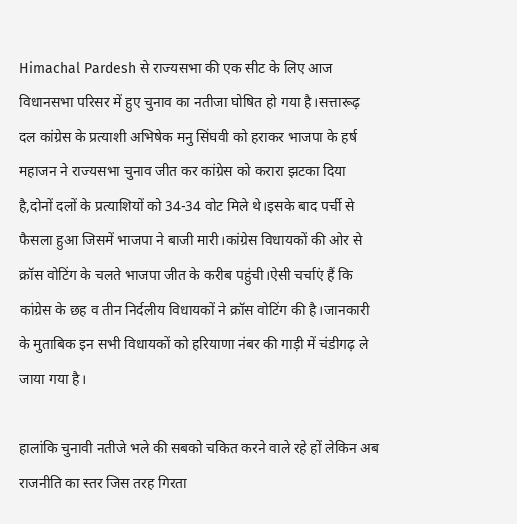Himachal Pardesh से राज्यसभा की एक सीट के लिए आज विधानसभा परिसर में हुए चुनाव का नतीजा घोषित हो गया है।सत्तारूढ़ दल कांग्रेस के प्रत्याशी अभिषेक मनु सिंघवी को हराकर भाजपा के हर्ष महाजन ने राज्यसभा चुनाव जीत कर कांग्रेस को करारा झटका दिया है,दोनों दलों के प्रत्याशियों को 34-34 वोट मिले थे।इसके बाद पर्ची से फैसला हुआ जिसमें भाजपा ने बाजी मारी।कांग्रेस विधायकों की ओर से क्रॉस वोटिंग के चलते भाजपा जीत के करीब पहुंची।ऐसी चर्चाएं हैं कि कांग्रेस के छह व तीन निर्दलीय विधायकों ने क्रॉस वोटिंग की है।जानकारी के मुताबिक इन सभी विधायकों को हरियाणा नंबर की गाड़ी में चंडीगढ़ ले जाया गया है।

हालांकि चुनावी नतीजे भले की सबको चकित करने वाले रहे हों लेकिन अब राजनीति का स्तर जिस तरह गिरता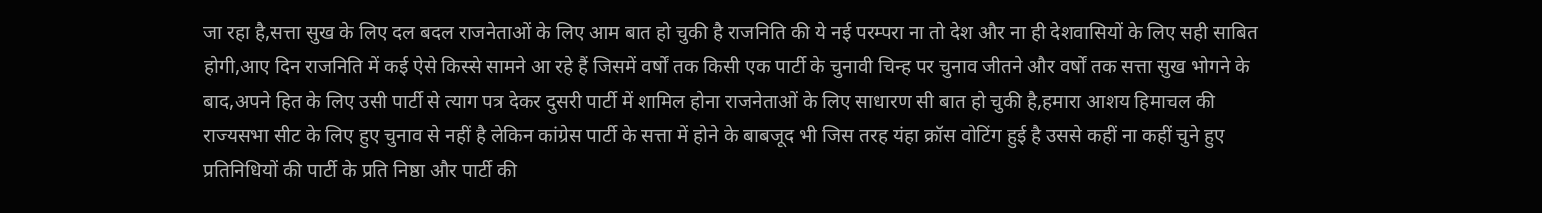जा रहा है,सत्ता सुख के लिए दल बदल राजनेताओं के लिए आम बात हो चुकी है राजनिति की ये नई परम्परा ना तो देश और ना ही देशवासियों के लिए सही साबित होगी,आए दिन राजनिति में कई ऐसे किस्से सामने आ रहे हैं जिसमें वर्षों तक किसी एक पार्टी के चुनावी चिन्ह पर चुनाव जीतने और वर्षों तक सत्ता सुख भोगने के बाद,अपने हित के लिए उसी पार्टी से त्याग पत्र देकर दुसरी पार्टी में शामिल होना राजनेताओं के लिए साधारण सी बात हो चुकी है,हमारा आशय हिमाचल की राज्यसभा सीट के लिए हुए चुनाव से नहीं है लेकिन कांग्रेस पार्टी के सत्ता में होने के बाबजूद भी जिस तरह यंहा क्रॉस वोटिंग हुई है उससे कहीं ना कहीं चुने हुए प्रतिनिधियों की पार्टी के प्रति निष्ठा और पार्टी की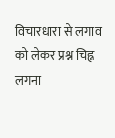विचारधारा से लगाव को लेकर प्रश्न चिह्न लगना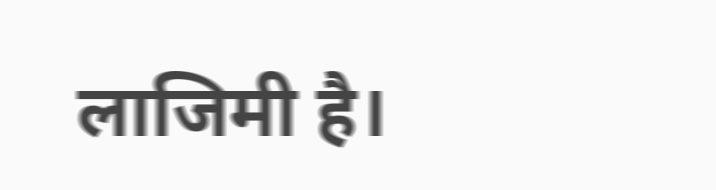लाजिमी है।